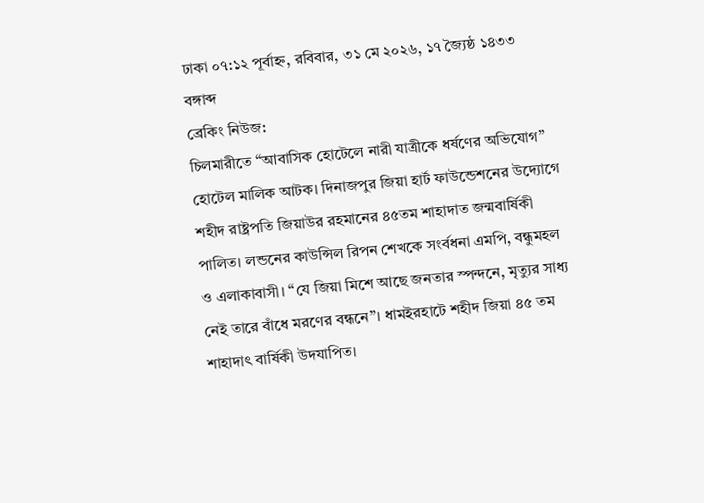ঢাকা ০৭:১২ পূর্বাহ্ন, রবিবার, ৩১ মে ২০২৬, ১৭ জ্যৈষ্ঠ ১৪৩৩ বঙ্গাব্দ
ব্রেকিং নিউজ:
চিলমারীতে “আবাসিক হোটেলে নারী যাত্রীকে ধর্ষণের অভিযোগ” হোটেল মালিক আটক। দিনাজপুর জিয়া হার্ট ফাউন্ডেশনের উদ্যোগে  শহীদ রাষ্ট্রপতি জিয়াউর রহমানের ৪৫তম শাহাদাত জন্মবার্ষিকী পালিত। লন্ডনের কাউন্সিল রিপন শেখকে সংর্বধনা এমপি, বন্ধুমহল ও এলাকাবাসী। “যে জিয়া মিশে আছে জনতার স্পন্দনে, মৃত্যুর সাধ্য নেই তারে বাঁধে মরণের বন্ধনে”। ধামইরহাটে শহীদ জিয়া ৪৫ তম শাহাদাৎ বার্ষিকী উদযাপিত।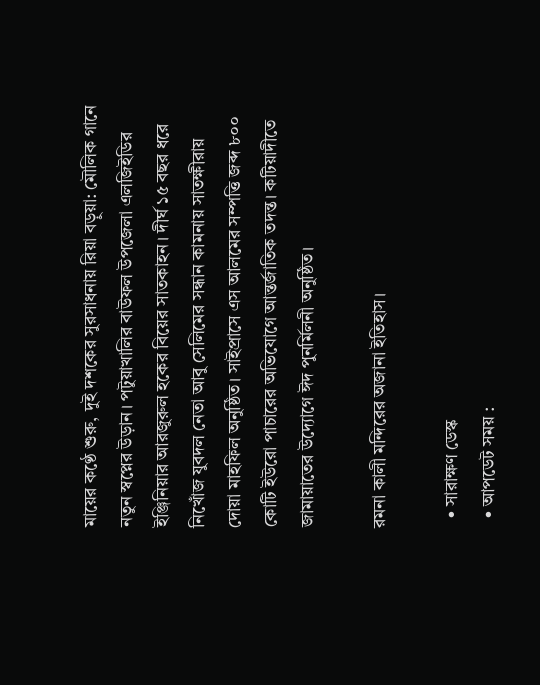মায়ের কণ্ঠে শুরু, দুই দশকের সুরসাধনায় রিয়া বড়ুয়া: মৌলিক গানে নতুন স্বপ্নের উড়ান। পটুয়াখালির বাউফল উপজেলা এলজিইডির ইঞ্জিনিয়ার আরজুরুল হকের বিয়ের সাতকাহন। দীর্ঘ ১৫ বছর ধরে নিখোঁজ যুবদল নেতা আবু সেলিমের সন্ধান কামনায় সাতক্ষীরায় দোয়া মাহফিল অনুষ্ঠিত। সাইপ্রাসে এস আলমের সম্পত্তি জব্দ ৮০০ কোটি ইউরো পাচারের অভিযোগে আন্তর্জাতিক তদন্ত। কটিয়াদীতে জামায়াতের উদ্যোগে ঈদ পুনর্মিলনী অনুষ্ঠিত।

রমনা কালী মন্দিরের অজানা ইতিহাস।

  • সারাক্ষণ ডেস্ক
  • আপডেট সময় :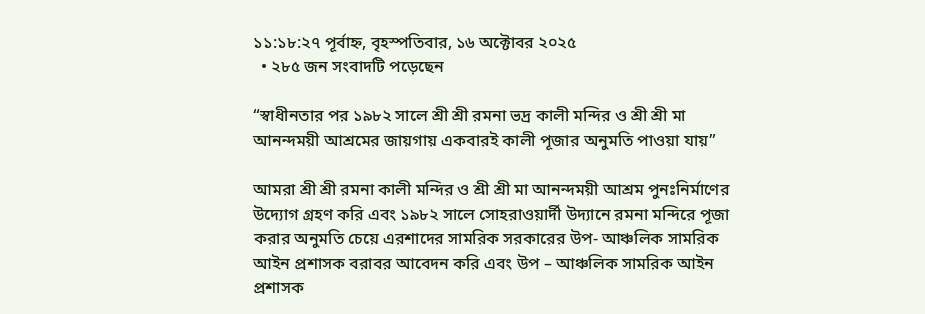১১:১৮:২৭ পূর্বাহ্ন, বৃহস্পতিবার, ১৬ অক্টোবর ২০২৫
  • ২৮৫ জন সংবাদটি পড়েছেন

“স্বাধীনতার পর ১৯৮২ সালে শ্রী শ্রী রমনা ভদ্র কালী মন্দির ও শ্রী শ্রী মা আনন্দময়ী আশ্রমের জায়গায় একবারই কালী পূজার অনুমতি পাওয়া যায়”

আমরা শ্রী শ্রী রমনা কালী মন্দির ও শ্রী শ্রী মা আনন্দময়ী আশ্রম পুনঃনির্মাণের উদ্যোগ গ্রহণ করি এবং ১৯৮২ সালে সোহরাওয়ার্দী উদ‍্যানে রমনা মন্দিরে পূজা করার অনুমতি চেয়ে এরশাদের সামরিক সরকারের উপ- আঞ্চলিক সামরিক আইন প্রশাসক বরাবর আবেদন করি এবং উপ – আঞ্চলিক সামরিক আইন প্রশাসক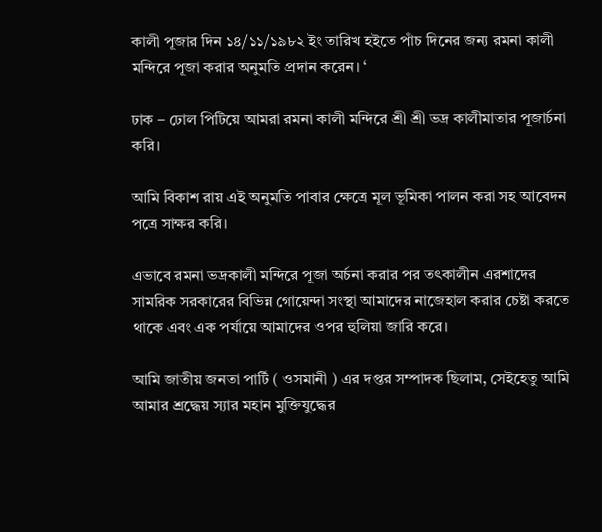কালী পূজার দিন ১৪/১১/১৯৮২ ইং তারিখ হইতে পাঁচ দিনের জন্য রমনা কালী মন্দিরে পূজা করার অনুমতি প্রদান করেন। ‘

ঢাক – ঢোল পিটিয়ে আমরা রমনা কালী মন্দিরে শ্রী শ্রী ভদ্র কালীমাতার পূজার্চনা করি।

আমি বিকাশ রায় এই অনুমতি পাবার ক্ষেত্রে মূল ভূমিকা পালন করা সহ আবেদন পত্রে সাক্ষর করি।

এভাবে রমনা ভদ্রকালী মন্দিরে পূজা অর্চনা করার পর তৎকালীন এরশাদের সামরিক সরকারের বিভিন্ন গোয়েন্দা সংস্থা আমাদের নাজেহাল করার চেষ্টা করতে থাকে এবং এক পর্যায়ে আমাদের ওপর হুলিয়া জারি করে।

আমি জাতীয় জনতা পার্টি ( ওসমানী ) এর দপ্তর সম্পাদক ছিলাম, সেইহেতু আমি আমার শ্রদ্ধেয় স‍্যার মহান মুক্তিযুদ্ধের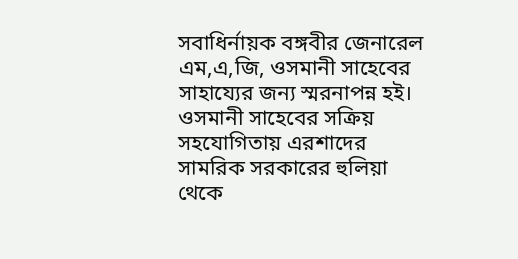সবাধির্নায়ক বঙ্গবীর জেনারেল এম,এ,জি, ওসমানী সাহেবের সাহায্যের জন্য স্মরনাপন্ন হই। ওসমানী সাহেবের সক্রিয় সহযোগিতায় এরশাদের সামরিক সরকারের হুলিয়া থেকে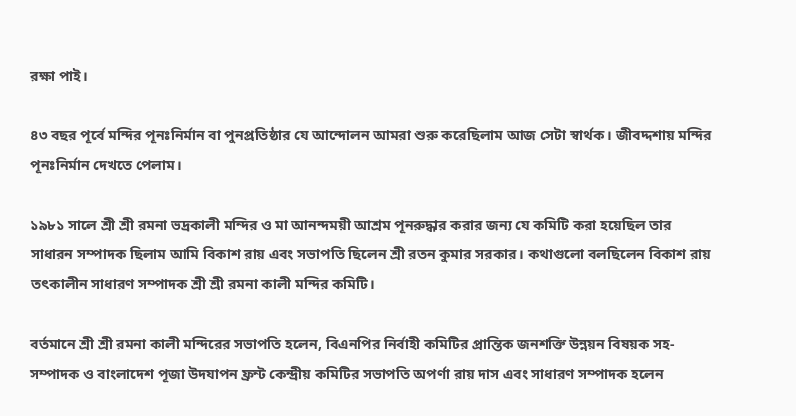রক্ষা পাই।

৪৩ বছর পূর্বে মন্দির পূনঃনির্মান বা পুনপ্রতিষ্ঠার যে আন্দোলন আমরা শুরু করেছিলাম আজ সেটা স্বার্থক। জীবদ্দশায় মন্দির পূনঃনির্মান দেখতে পেলাম।

১৯৮১ সালে শ্রী শ্রী রমনা ভদ্রকালী মন্দির ও মা আনন্দময়ী আশ্রম পূনরুদ্ধার করার জন্য যে কমিটি করা হয়েছিল তার সাধারন সম্পাদক ছিলাম আমি বিকাশ রায় এবং সভাপতি ছিলেন শ্রী রতন কুমার সরকার। কথাগুলো বলছিলেন বিকাশ রায় তৎকালীন সাধারণ সম্পাদক শ্রী শ্রী রমনা কালী মন্দির কমিটি।

বর্তমানে শ্রী শ্রী রমনা কালী মন্দিরের সভাপতি হলেন, বিএনপির নির্বাহী কমিটির প্রান্তিক জনশক্তি উন্নয়ন বিষয়ক সহ-সম্পাদক ও বাংলাদেশ পূজা উদযাপন ফ্রন্ট কেন্দ্রীয় কমিটির সভাপতি অপর্ণা রায় দাস এবং সাধারণ সম্পাদক হলেন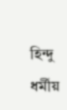হিন্দু ধর্মীয়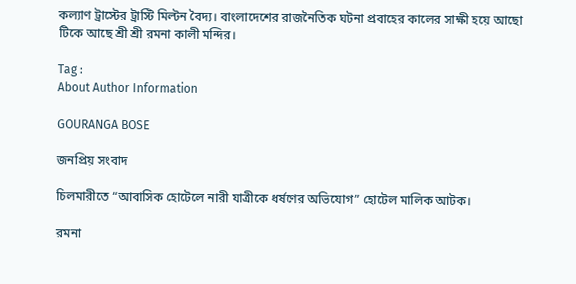কল্যাণ ট্রাস্টের ট্রাস্টি মিল্টন বৈদ্য। বাংলাদেশের রাজনৈতিক ঘটনা প্রবাহের কালের সাক্ষী হয়ে আছো টিকে আছে শ্রী শ্রী রমনা কালী মন্দির।

Tag :
About Author Information

GOURANGA BOSE

জনপ্রিয় সংবাদ

চিলমারীতে “আবাসিক হোটেলে নারী যাত্রীকে ধর্ষণের অভিযোগ” হোটেল মালিক আটক।

রমনা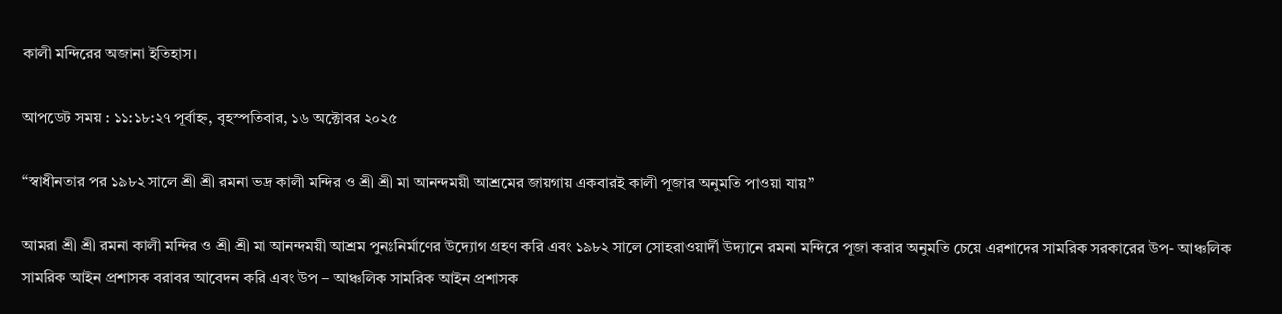কালী মন্দিরের অজানা ইতিহাস।

আপডেট সময় : ১১:১৮:২৭ পূর্বাহ্ন, বৃহস্পতিবার, ১৬ অক্টোবর ২০২৫

“স্বাধীনতার পর ১৯৮২ সালে শ্রী শ্রী রমনা ভদ্র কালী মন্দির ও শ্রী শ্রী মা আনন্দময়ী আশ্রমের জায়গায় একবারই কালী পূজার অনুমতি পাওয়া যায়”

আমরা শ্রী শ্রী রমনা কালী মন্দির ও শ্রী শ্রী মা আনন্দময়ী আশ্রম পুনঃনির্মাণের উদ্যোগ গ্রহণ করি এবং ১৯৮২ সালে সোহরাওয়ার্দী উদ‍্যানে রমনা মন্দিরে পূজা করার অনুমতি চেয়ে এরশাদের সামরিক সরকারের উপ- আঞ্চলিক সামরিক আইন প্রশাসক বরাবর আবেদন করি এবং উপ – আঞ্চলিক সামরিক আইন প্রশাসক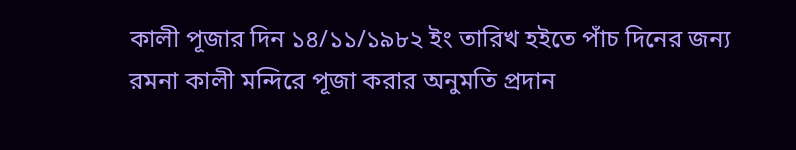কালী পূজার দিন ১৪/১১/১৯৮২ ইং তারিখ হইতে পাঁচ দিনের জন্য রমনা কালী মন্দিরে পূজা করার অনুমতি প্রদান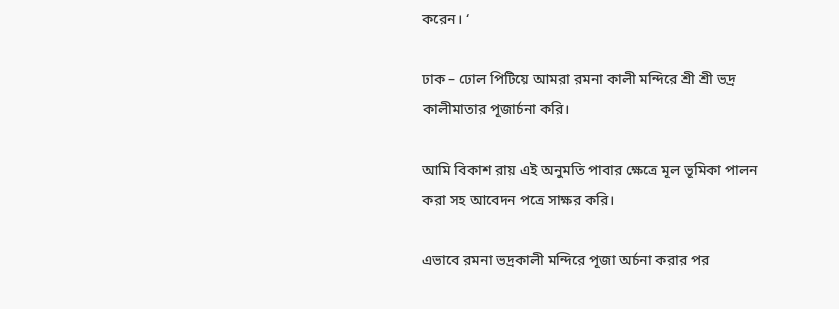করেন। ‘

ঢাক – ঢোল পিটিয়ে আমরা রমনা কালী মন্দিরে শ্রী শ্রী ভদ্র কালীমাতার পূজার্চনা করি।

আমি বিকাশ রায় এই অনুমতি পাবার ক্ষেত্রে মূল ভূমিকা পালন করা সহ আবেদন পত্রে সাক্ষর করি।

এভাবে রমনা ভদ্রকালী মন্দিরে পূজা অর্চনা করার পর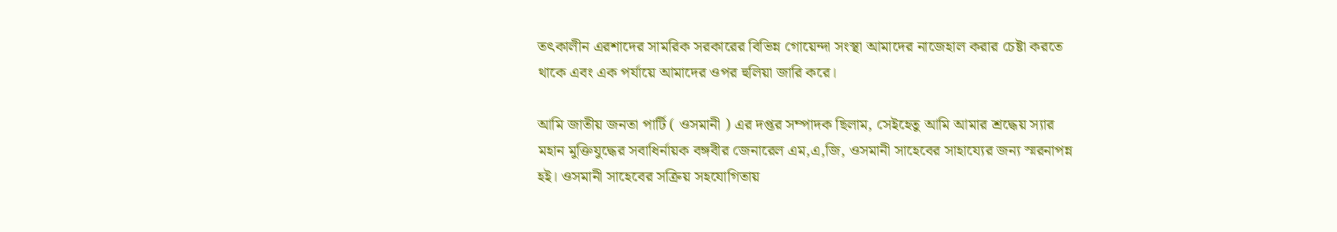তৎকালীন এরশাদের সামরিক সরকারের বিভিন্ন গোয়েন্দা সংস্থা আমাদের নাজেহাল করার চেষ্টা করতে থাকে এবং এক পর্যায়ে আমাদের ওপর হুলিয়া জারি করে।

আমি জাতীয় জনতা পার্টি ( ওসমানী ) এর দপ্তর সম্পাদক ছিলাম, সেইহেতু আমি আমার শ্রদ্ধেয় স‍্যার মহান মুক্তিযুদ্ধের সবাধির্নায়ক বঙ্গবীর জেনারেল এম,এ,জি, ওসমানী সাহেবের সাহায্যের জন্য স্মরনাপন্ন হই। ওসমানী সাহেবের সক্রিয় সহযোগিতায়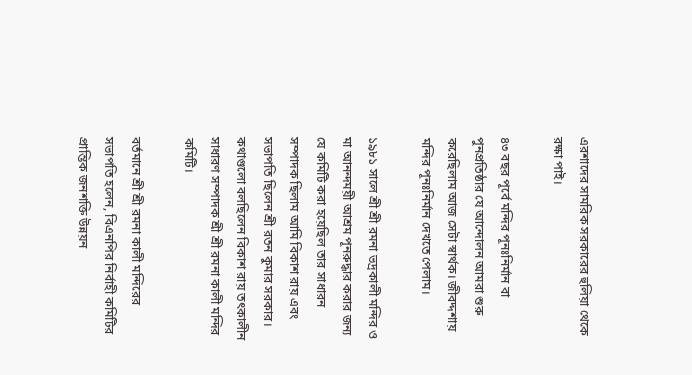এরশাদের সামরিক সরকারের হুলিয়া থেকে রক্ষা পাই।

৪৩ বছর পূর্বে মন্দির পূনঃনির্মান বা পুনপ্রতিষ্ঠার যে আন্দোলন আমরা শুরু করেছিলাম আজ সেটা স্বার্থক। জীবদ্দশায় মন্দির পূনঃনির্মান দেখতে পেলাম।

১৯৮১ সালে শ্রী শ্রী রমনা ভদ্রকালী মন্দির ও মা আনন্দময়ী আশ্রম পূনরুদ্ধার করার জন্য যে কমিটি করা হয়েছিল তার সাধারন সম্পাদক ছিলাম আমি বিকাশ রায় এবং সভাপতি ছিলেন শ্রী রতন কুমার সরকার। কথাগুলো বলছিলেন বিকাশ রায় তৎকালীন সাধারণ সম্পাদক শ্রী শ্রী রমনা কালী মন্দির কমিটি।

বর্তমানে শ্রী শ্রী রমনা কালী মন্দিরের সভাপতি হলেন, বিএনপির নির্বাহী কমিটির প্রান্তিক জনশক্তি উন্নয়ন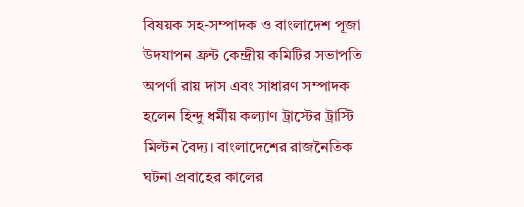বিষয়ক সহ-সম্পাদক ও বাংলাদেশ পূজা উদযাপন ফ্রন্ট কেন্দ্রীয় কমিটির সভাপতি অপর্ণা রায় দাস এবং সাধারণ সম্পাদক হলেন হিন্দু ধর্মীয় কল্যাণ ট্রাস্টের ট্রাস্টি মিল্টন বৈদ্য। বাংলাদেশের রাজনৈতিক ঘটনা প্রবাহের কালের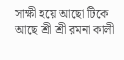সাক্ষী হয়ে আছো টিকে আছে শ্রী শ্রী রমনা কালী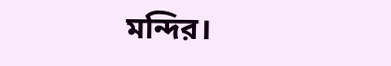মন্দির।